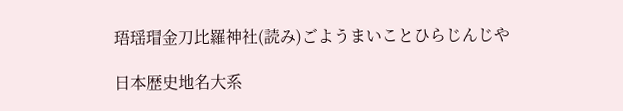珸瑶瑁金刀比羅神社(読み)ごようまいことひらじんじや

日本歴史地名大系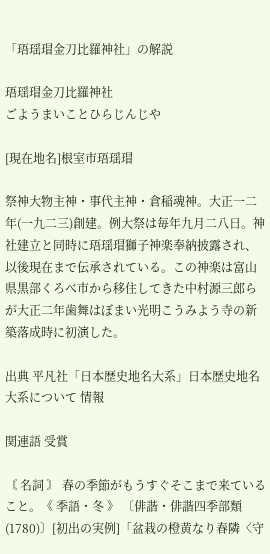「珸瑶瑁金刀比羅神社」の解説

珸瑶瑁金刀比羅神社
ごようまいことひらじんじや

[現在地名]根室市珸瑶瑁

祭神大物主神・事代主神・倉稲魂神。大正一二年(一九二三)創建。例大祭は毎年九月二八日。神社建立と同時に珸瑶瑁獅子神楽奉納披露され、以後現在まで伝承されている。この神楽は富山県黒部くろべ市から移住してきた中村源三郎らが大正二年歯舞はぼまい光明こうみよう寺の新築落成時に初演した。

出典 平凡社「日本歴史地名大系」日本歴史地名大系について 情報

関連語 受賞

〘 名詞 〙 春の季節がもうすぐそこまで来ていること。《 季語・冬 》 〔俳諧・俳諧四季部類(1780)〕[初出の実例]「盆栽の橙黄なり春隣〈守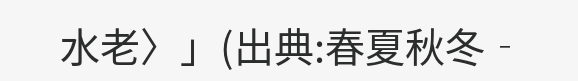水老〉」(出典:春夏秋冬‐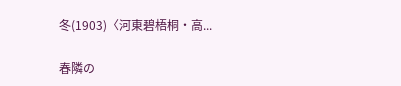冬(1903)〈河東碧梧桐・高...

春隣の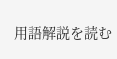用語解説を読む